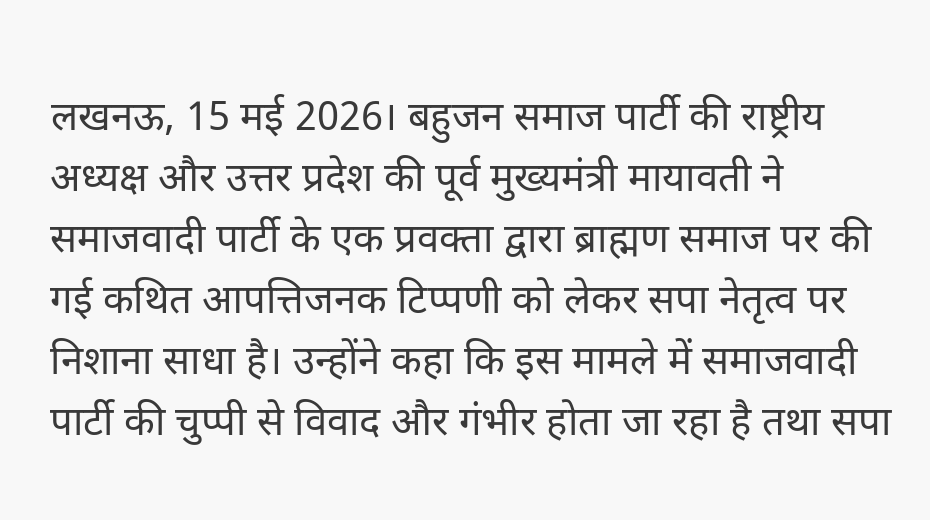लखनऊ, 15 मई 2026। बहुजन समाज पार्टी की राष्ट्रीय अध्यक्ष और उत्तर प्रदेश की पूर्व मुख्यमंत्री मायावती ने समाजवादी पार्टी के एक प्रवक्ता द्वारा ब्राह्मण समाज पर की गई कथित आपत्तिजनक टिप्पणी को लेकर सपा नेतृत्व पर निशाना साधा है। उन्होंने कहा कि इस मामले में समाजवादी पार्टी की चुप्पी से विवाद और गंभीर होता जा रहा है तथा सपा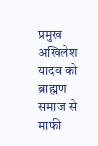प्रमुख अखिलेश यादव को ब्राह्मण समाज से माफी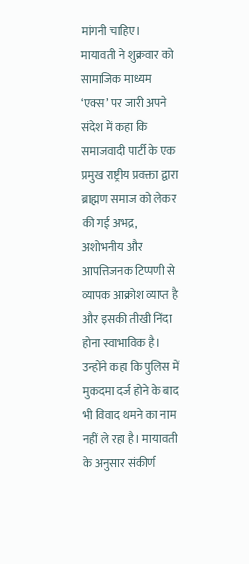मांगनी चाहिए।
मायावती ने शुक्रवार को सामाजिक माध्यम ‘एक्स’ पर जारी अपने संदेश में कहा कि समाजवादी पार्टी के एक प्रमुख राष्ट्रीय प्रवक्ता द्वारा ब्राह्मण समाज को लेकर की गई अभद्र, अशोभनीय और आपत्तिजनक टिप्पणी से व्यापक आक्रोश व्याप्त है और इसकी तीखी निंदा होना स्वाभाविक है।
उन्होंने कहा कि पुलिस में मुकदमा दर्ज होने के बाद भी विवाद थमने का नाम नहीं ले रहा है। मायावती के अनुसार संकीर्ण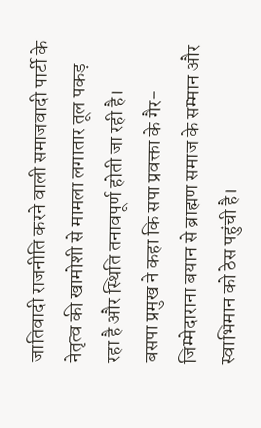जातिवादी राजनीति करने वाली समाजवादी पार्टी के नेतृत्व की खामोशी से मामला लगातार तूल पकड़ रहा है और स्थिति तनावपूर्ण होती जा रही है।
बसपा प्रमुख ने कहा कि सपा प्रवक्ता के गैर-जिम्मेदाराना बयान से ब्राह्मण समाज के सम्मान और स्वाभिमान को ठेस पहुंची है।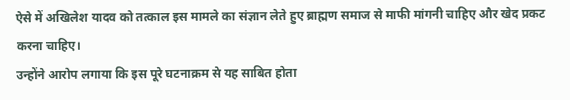ऐसे में अखिलेश यादव को तत्काल इस मामले का संज्ञान लेते हुए ब्राह्मण समाज से माफी मांगनी चाहिए और खेद प्रकट करना चाहिए।
उन्होंने आरोप लगाया कि इस पूरे घटनाक्रम से यह साबित होता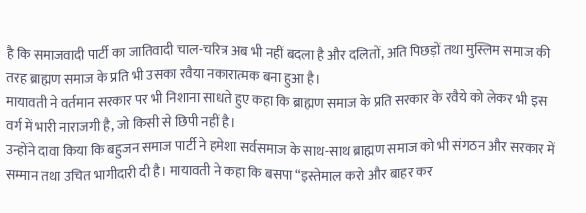है कि समाजवादी पार्टी का जातिवादी चाल-चरित्र अब भी नहीं बदला है और दलितों, अति पिछड़ों तथा मुस्लिम समाज की तरह ब्राह्मण समाज के प्रति भी उसका रवैया नकारात्मक बना हुआ है।
मायावती ने वर्तमान सरकार पर भी निशाना साधते हुए कहा कि ब्राह्मण समाज के प्रति सरकार के रवैये को लेकर भी इस वर्ग में भारी नाराजगी है, जो किसी से छिपी नहीं है।
उन्होंने दावा किया कि बहुजन समाज पार्टी ने हमेशा सर्वसमाज के साथ-साथ ब्राह्मण समाज को भी संगठन और सरकार में सम्मान तथा उचित भागीदारी दी है। मायावती ने कहा कि बसपा “इस्तेमाल करो और बाहर कर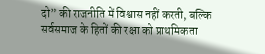दो” की राजनीति में विश्वास नहीं करती, बल्कि सर्वसमाज के हितों की रक्षा को प्राथमिकता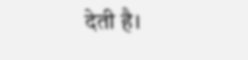देती है।